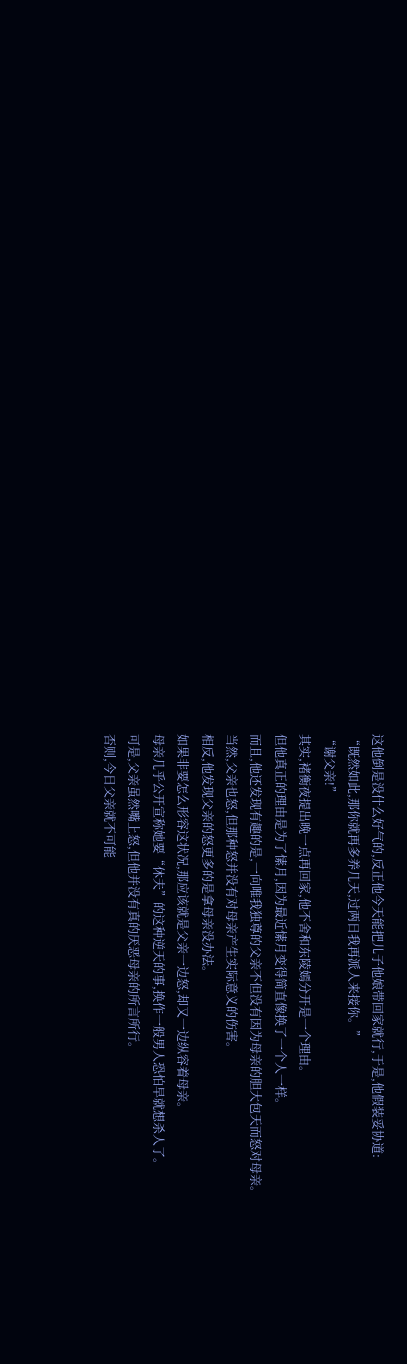这他倒是没什么好气的,反正他今天能把儿子他娘带回家就行,于是,他假装妥协道:
“既然如此,那你就再多养几天,过两日我再派人来接你。”
“谢父亲!”
其实,褚衡夜提出晚一点再回家,他不舍和东陵嫣分开是一个理由。
但他真正的理由是为了愫月,因为最近愫月变得简直像换了一个人一样。
而且,他还发现有趣的是,一向唯我独尊的父亲不但没有因为母亲的胆大包天而怒对母亲。
当然,父亲也怒,但那种怒并没有对母亲产生实际意义的伤害。
相反,他发现父亲的怒更多的是拿母亲没办法。
如果非要怎么形容这状况,那应该就是父亲一边怒,却又一边纵容着母亲。
母亲几乎公开宣称她要“休夫”的这种逆天的事,换作一般男人恐怕早就想杀人了。
可是,父亲虽然嘴上怒,但他并没有真的厌恶母亲的所言所行。
否则,今日父亲就不可能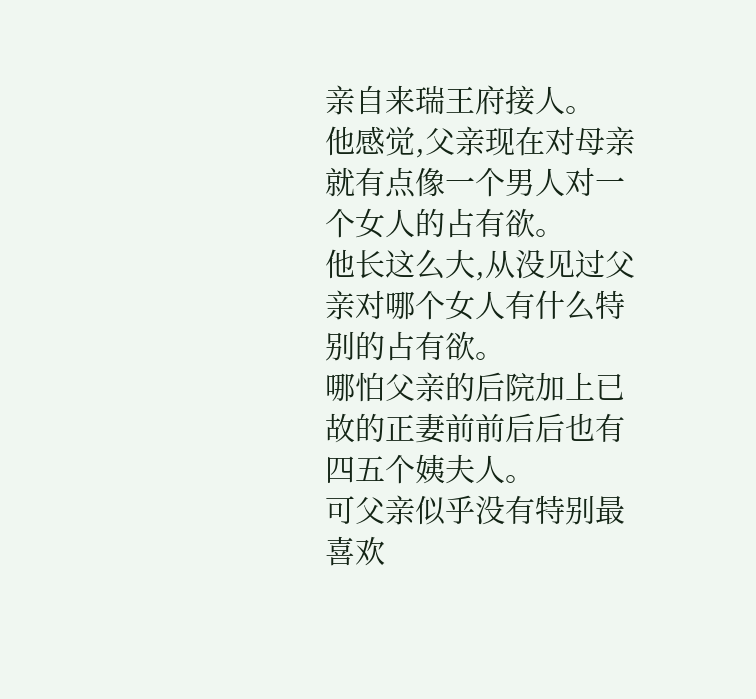亲自来瑞王府接人。
他感觉,父亲现在对母亲就有点像一个男人对一个女人的占有欲。
他长这么大,从没见过父亲对哪个女人有什么特别的占有欲。
哪怕父亲的后院加上已故的正妻前前后后也有四五个姨夫人。
可父亲似乎没有特别最喜欢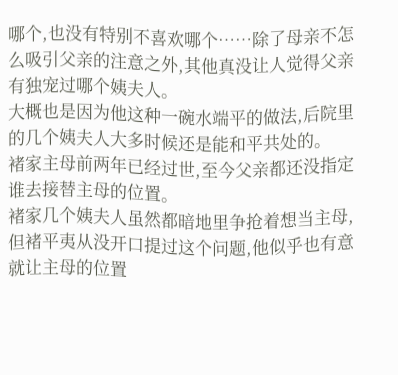哪个,也没有特别不喜欢哪个……除了母亲不怎么吸引父亲的注意之外,其他真没让人觉得父亲有独宠过哪个姨夫人。
大概也是因为他这种一碗水端平的做法,后院里的几个姨夫人大多时候还是能和平共处的。
褚家主母前两年已经过世,至今父亲都还没指定谁去接替主母的位置。
褚家几个姨夫人虽然都暗地里争抢着想当主母,但褚平夷从没开口提过这个问题,他似乎也有意就让主母的位置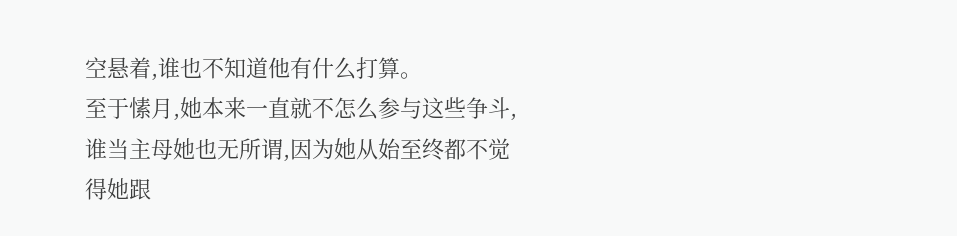空悬着,谁也不知道他有什么打算。
至于愫月,她本来一直就不怎么参与这些争斗,谁当主母她也无所谓,因为她从始至终都不觉得她跟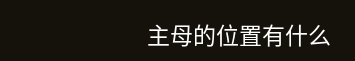主母的位置有什么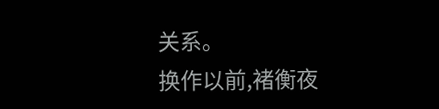关系。
换作以前,褚衡夜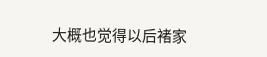大概也觉得以后褚家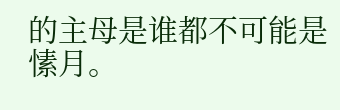的主母是谁都不可能是愫月。